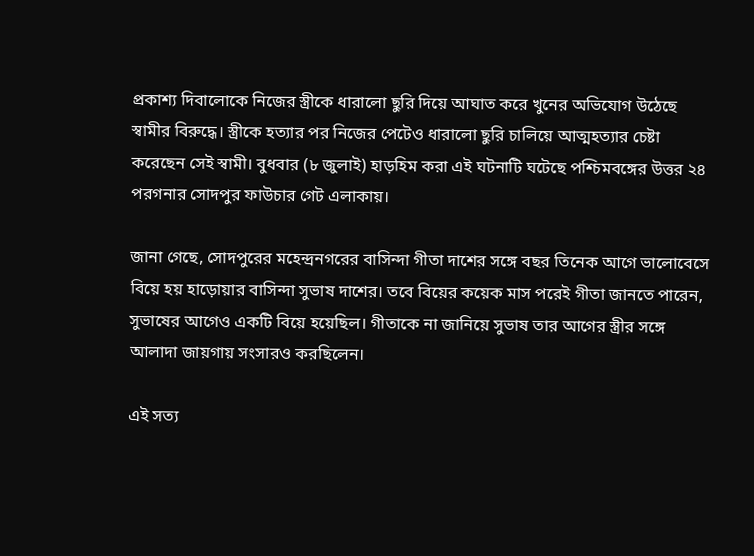প্রকাশ্য দিবালোকে নিজের স্ত্রীকে ধারালো ছুরি দিয়ে আঘাত করে খুনের অভিযোগ উঠেছে স্বামীর বিরুদ্ধে। স্ত্রীকে হত্যার পর নিজের পেটেও ধারালো ছুরি চালিয়ে আত্মহত্যার চেষ্টা করেছেন সেই স্বামী। বুধবার (৮ জুলাই) হাড়হিম করা এই ঘটনাটি ঘটেছে পশ্চিমবঙ্গের উত্তর ২৪ পরগনার সোদপুর ফাউচার গেট এলাকায়।

জানা গেছে, সোদপুরের মহেন্দ্রনগরের বাসিন্দা গীতা দাশের সঙ্গে বছর তিনেক আগে ভালোবেসে বিয়ে হয় হাড়োয়ার বাসিন্দা সুভাষ দাশের। তবে বিয়ের কয়েক মাস পরেই গীতা জানতে পারেন, সুভাষের আগেও একটি বিয়ে হয়েছিল। গীতাকে না জানিয়ে সুভাষ তার আগের স্ত্রীর সঙ্গে আলাদা জায়গায় সংসারও করছিলেন।

এই সত্য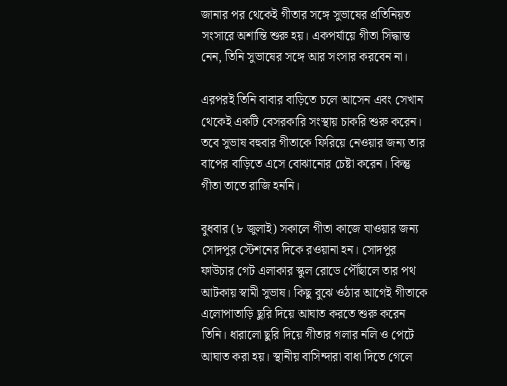জানার পর থেকেই গীতার সঙ্গে সুভাষের প্রতিনিয়ত সংসারে অশান্তি শুরু হয়। একপর্যায়ে গীতা সিদ্ধান্ত নেন, তিনি সুভাষের সঙ্গে আর সংসার করবেন না।

এরপরই তিনি বাবার বাড়িতে চলে আসেন এবং সেখান থেকেই একটি বেসরকারি সংস্থায় চাকরি শুরু করেন। তবে সুভাষ বহুবার গীতাকে ফিরিয়ে নেওয়ার জন্য তার বাপের বাড়িতে এসে বোঝানোর চেষ্টা করেন। কিন্তু গীতা তাতে রাজি হননি।

বুধবার (৮ জুলাই) সকালে গীতা কাজে যাওয়ার জন্য সোদপুর স্টেশনের দিকে রওয়ানা হন। সোদপুর ফাউচার গেট এলাকার স্কুল রোডে পৌঁছালে তার পথ আটকায় স্বামী সুভাষ। কিছু বুঝে ওঠার আগেই গীতাকে এলোপাতাড়ি ছুরি দিয়ে আঘাত করতে শুরু করেন তিনি। ধারালো ছুরি দিয়ে গীতার গলার নলি ও পেটে আঘাত করা হয়। স্থানীয় বাসিন্দারা বাধা দিতে গেলে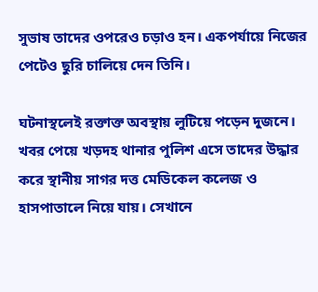সুভাষ তাদের ওপরেও চড়াও হন। একপর্যায়ে নিজের পেটেও ছুরি চালিয়ে দেন তিনি।

ঘটনাস্থলেই রক্তাক্ত অবস্থায় লুটিয়ে পড়েন দুজনে। খবর পেয়ে খড়দহ থানার পুলিশ এসে তাদের উদ্ধার করে স্থানীয় সাগর দত্ত মেডিকেল কলেজ ও হাসপাতালে নিয়ে যায়। সেখানে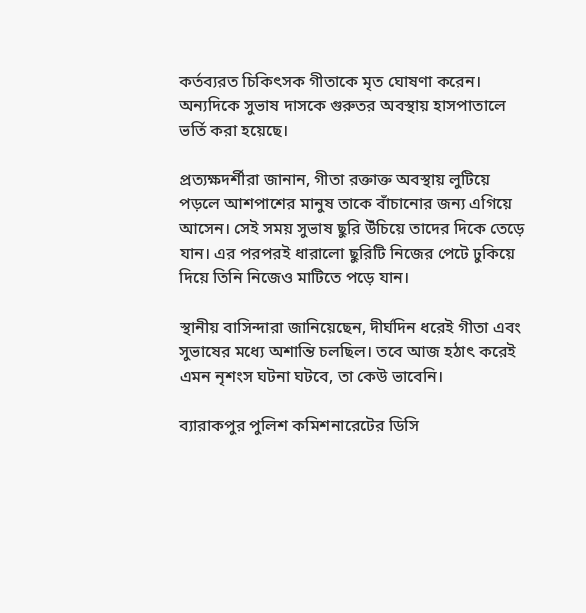কর্তব্যরত চিকিৎসক গীতাকে মৃত ঘোষণা করেন। অন্যদিকে সুভাষ দাসকে গুরুতর অবস্থায় হাসপাতালে ভর্তি করা হয়েছে।

প্রত্যক্ষদর্শীরা জানান, গীতা রক্তাক্ত অবস্থায় লুটিয়ে পড়লে আশপাশের মানুষ তাকে বাঁচানোর জন্য এগিয়ে আসেন। সেই সময় সুভাষ ছুরি উঁচিয়ে তাদের দিকে তেড়ে যান। এর পরপরই ধারালো ছুরিটি নিজের পেটে ঢুকিয়ে দিয়ে তিনি নিজেও মাটিতে পড়ে যান।

স্থানীয় বাসিন্দারা জানিয়েছেন, দীর্ঘদিন ধরেই গীতা এবং সুভাষের মধ্যে অশান্তি চলছিল। তবে আজ হঠাৎ করেই এমন নৃশংস ঘটনা ঘটবে, তা কেউ ভাবেনি।

ব্যারাকপুর পুলিশ কমিশনারেটের ডিসি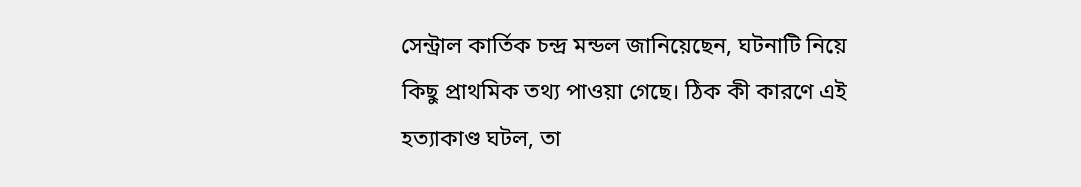সেন্ট্রাল কার্তিক চন্দ্র মন্ডল জানিয়েছেন, ঘটনাটি নিয়ে কিছু প্রাথমিক তথ্য পাওয়া গেছে। ঠিক কী কারণে এই হত্যাকাণ্ড ঘটল, তা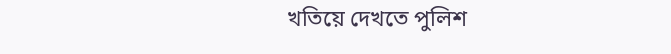খতিয়ে দেখতে পুলিশ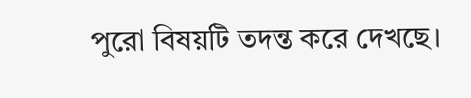পুরো বিষয়টি তদন্ত করে দেখছে।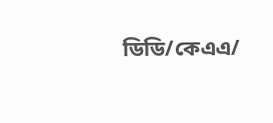ডিডি/কেএএ/